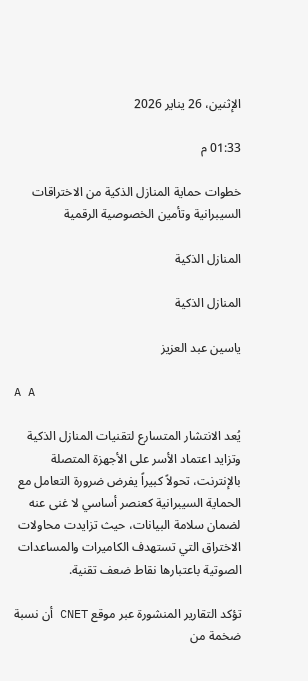الإثنين، 26 يناير 2026

01:33 م

خطوات حماية المنازل الذكية من الاختراقات السيبرانية وتأمين الخصوصية الرقمية

المنازل الذكية

المنازل الذكية

ياسين عبد العزيز

A A

يُعد الانتشار المتسارع لتقنيات المنازل الذكية وتزايد اعتماد الأسر على الأجهزة المتصلة بالإنترنت، تحولاً كبيراً يفرض ضرورة التعامل مع الحماية السيبرانية كعنصر أساسي لا غنى عنه لضمان سلامة البيانات، حيث تزايدت محاولات الاختراق التي تستهدف الكاميرات والمساعدات الصوتية باعتبارها نقاط ضعف تقنية.

تؤكد التقارير المنشورة عبر موقع CNET أن نسبة ضخمة من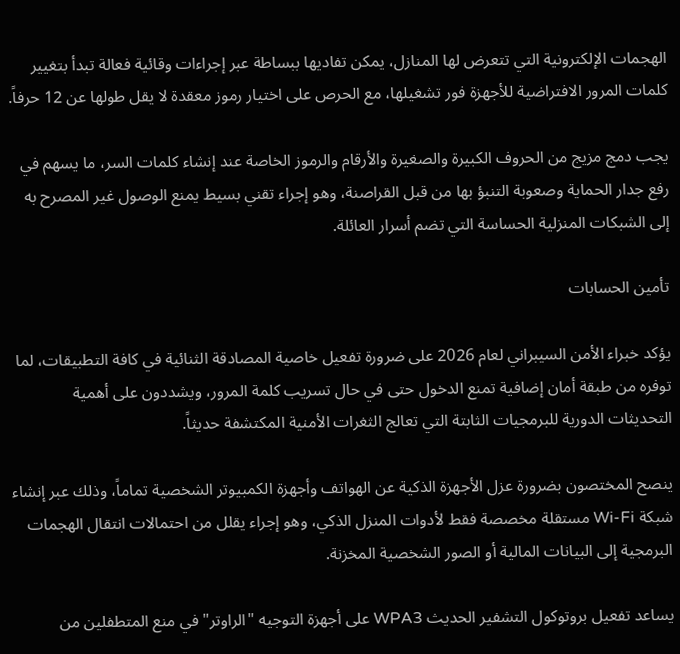الهجمات الإلكترونية التي تتعرض لها المنازل، يمكن تفاديها ببساطة عبر إجراءات وقائية فعالة تبدأ بتغيير كلمات المرور الافتراضية للأجهزة فور تشغيلها، مع الحرص على اختيار رموز معقدة لا يقل طولها عن 12 حرفاً.

يجب دمج مزيج من الحروف الكبيرة والصغيرة والأرقام والرموز الخاصة عند إنشاء كلمات السر، ما يسهم في رفع جدار الحماية وصعوبة التنبؤ بها من قبل القراصنة، وهو إجراء تقني بسيط يمنع الوصول غير المصرح به إلى الشبكات المنزلية الحساسة التي تضم أسرار العائلة.

تأمين الحسابات

يؤكد خبراء الأمن السيبراني لعام 2026 على ضرورة تفعيل خاصية المصادقة الثنائية في كافة التطبيقات، لما توفره من طبقة أمان إضافية تمنع الدخول حتى في حال تسريب كلمة المرور، ويشددون على أهمية التحديثات الدورية للبرمجيات الثابتة التي تعالج الثغرات الأمنية المكتشفة حديثاً.

ينصح المختصون بضرورة عزل الأجهزة الذكية عن الهواتف وأجهزة الكمبيوتر الشخصية تماماً، وذلك عبر إنشاء شبكة Wi-Fi مستقلة مخصصة فقط لأدوات المنزل الذكي، وهو إجراء يقلل من احتمالات انتقال الهجمات البرمجية إلى البيانات المالية أو الصور الشخصية المخزنة.

يساعد تفعيل بروتوكول التشفير الحديث WPA3 على أجهزة التوجيه "الراوتر" في منع المتطفلين من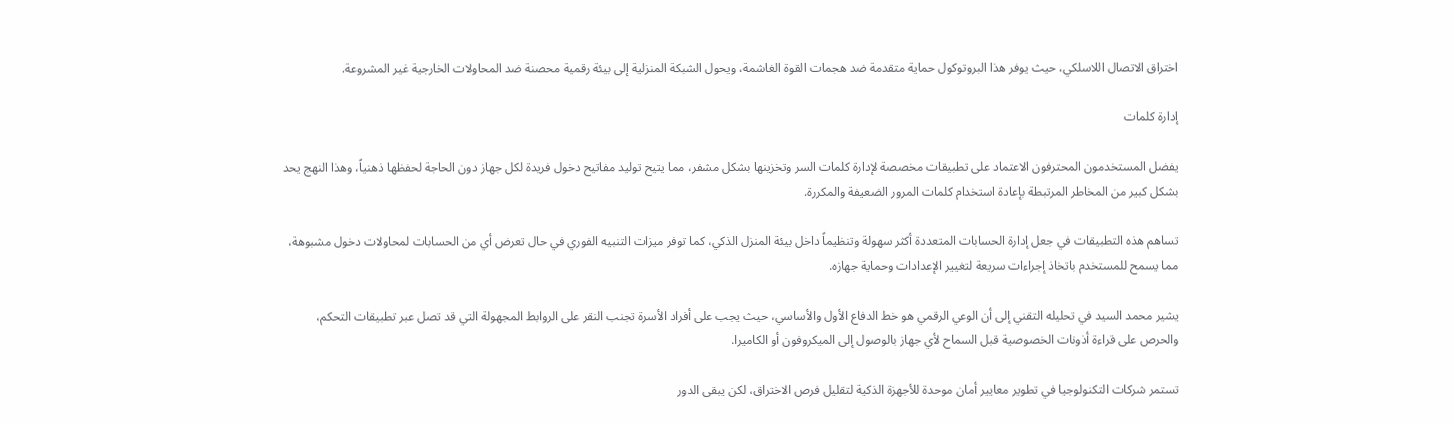اختراق الاتصال اللاسلكي، حيث يوفر هذا البروتوكول حماية متقدمة ضد هجمات القوة الغاشمة، ويحول الشبكة المنزلية إلى بيئة رقمية محصنة ضد المحاولات الخارجية غير المشروعة.

إدارة كلمات

يفضل المستخدمون المحترفون الاعتماد على تطبيقات مخصصة لإدارة كلمات السر وتخزينها بشكل مشفر، مما يتيح توليد مفاتيح دخول فريدة لكل جهاز دون الحاجة لحفظها ذهنياً، وهذا النهج يحد بشكل كبير من المخاطر المرتبطة بإعادة استخدام كلمات المرور الضعيفة والمكررة.

تساهم هذه التطبيقات في جعل إدارة الحسابات المتعددة أكثر سهولة وتنظيماً داخل بيئة المنزل الذكي، كما توفر ميزات التنبيه الفوري في حال تعرض أي من الحسابات لمحاولات دخول مشبوهة، مما يسمح للمستخدم باتخاذ إجراءات سريعة لتغيير الإعدادات وحماية جهازه.

يشير محمد السيد في تحليله التقني إلى أن الوعي الرقمي هو خط الدفاع الأول والأساسي، حيث يجب على أفراد الأسرة تجنب النقر على الروابط المجهولة التي قد تصل عبر تطبيقات التحكم، والحرص على قراءة أذونات الخصوصية قبل السماح لأي جهاز بالوصول إلى الميكروفون أو الكاميرا.

تستمر شركات التكنولوجيا في تطوير معايير أمان موحدة للأجهزة الذكية لتقليل فرص الاختراق، لكن يبقى الدور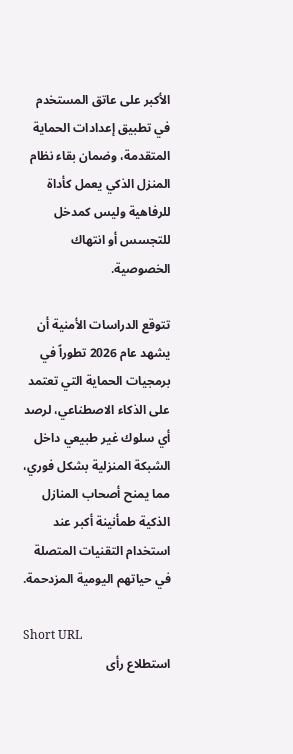الأكبر على عاتق المستخدم في تطبيق إعدادات الحماية المتقدمة، وضمان بقاء نظام المنزل الذكي يعمل كأداة للرفاهية وليس كمدخل للتجسس أو انتهاك الخصوصية.

تتوقع الدراسات الأمنية أن يشهد عام 2026 تطوراً في برمجيات الحماية التي تعتمد على الذكاء الاصطناعي، لرصد أي سلوك غير طبيعي داخل الشبكة المنزلية بشكل فوري، مما يمنح أصحاب المنازل الذكية طمأنينة أكبر عند استخدام التقنيات المتصلة في حياتهم اليومية المزدحمة.

Short URL
استطلاع رأى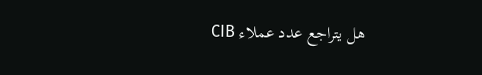هل يتراجع عدد عملاء CIB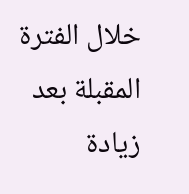خلال الفترة المقبلة بعد زيادة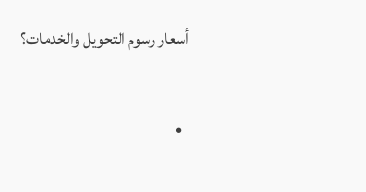أسعار رسوم التحويل والخدمات؟

  •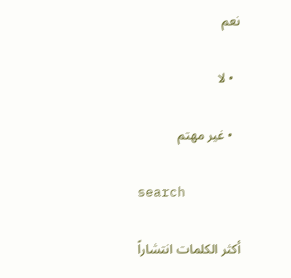نعم

  • لا

  • غير مهتم

search

أكثر الكلمات انتشاراً